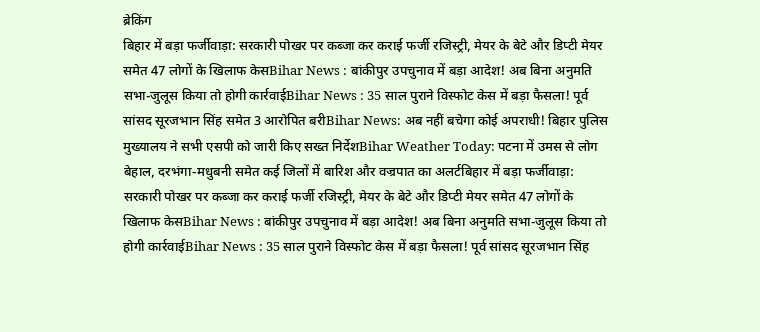ब्रेकिंग
बिहार में बड़ा फर्जीवाड़ा: सरकारी पोखर पर कब्जा कर कराई फर्जी रजिस्ट्री, मेयर के बेटे और डिप्टी मेयर समेत 47 लोगों के खिलाफ केसBihar News : बांकीपुर उपचुनाव में बड़ा आदेश! अब बिना अनुमति सभा-जुलूस किया तो होगी कार्रवाईBihar News : 35 साल पुराने विस्फोट केस में बड़ा फैसला! पूर्व सांसद सूरजभान सिंह समेत 3 आरोपित बरीBihar News: अब नहीं बचेगा कोई अपराधी! बिहार पुलिस मुख्यालय ने सभी एसपी को जारी किए सख्त निर्देशBihar Weather Today: पटना में उमस से लोग बेहाल, दरभंगा-मधुबनी समेत कई जिलों में बारिश और वज्रपात का अलर्टबिहार में बड़ा फर्जीवाड़ा: सरकारी पोखर पर कब्जा कर कराई फर्जी रजिस्ट्री, मेयर के बेटे और डिप्टी मेयर समेत 47 लोगों के खिलाफ केसBihar News : बांकीपुर उपचुनाव में बड़ा आदेश! अब बिना अनुमति सभा-जुलूस किया तो होगी कार्रवाईBihar News : 35 साल पुराने विस्फोट केस में बड़ा फैसला! पूर्व सांसद सूरजभान सिंह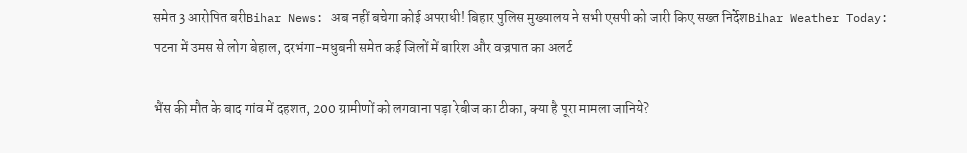समेत 3 आरोपित बरीBihar News: अब नहीं बचेगा कोई अपराधी! बिहार पुलिस मुख्यालय ने सभी एसपी को जारी किए सख्त निर्देशBihar Weather Today: पटना में उमस से लोग बेहाल, दरभंगा-मधुबनी समेत कई जिलों में बारिश और वज्रपात का अलर्ट

भैंस की मौत के बाद गांव में दहशत, 200 ग्रामीणों को लगवाना पड़ा रेबीज का टीका, क्या है पूरा मामला जानिये?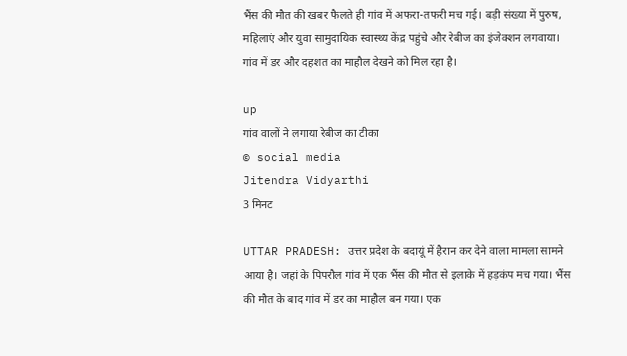भैंस की मौत की खबर फैलते ही गांव में अफरा-तफरी मच गई। बड़ी संख्या में पुरुष, महिलाएं और युवा सामुदायिक स्वास्थ्य केंद्र पहुंचे और रेबीज का इंजेक्शन लगवाया। गांव में डर और दहशत का माहौल देखने को मिल रहा है।

up
गांव वालों ने लगाया रेबीज का टीका
© social media
Jitendra Vidyarthi
3 मिनट

UTTAR PRADESH: उत्तर प्रदेश के बदायूं में हैरान कर देने वाला मामला सामने आया है। जहां के पिपरौल गांव में एक भैंस की मौत से इलाके में हड़कंप मच गया। भैंस की मौत के बाद गांव में डर का माहौल बन गया। एक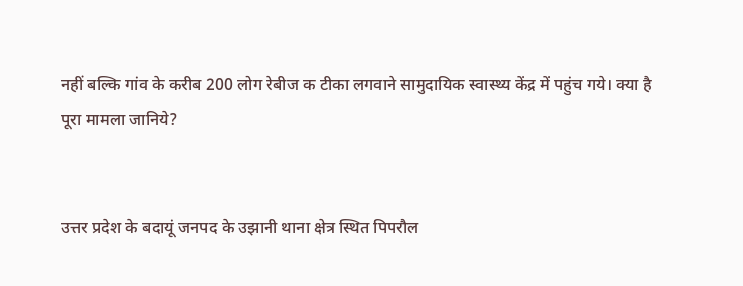नहीं बल्कि गांव के करीब 200 लोग रेबीज क टीका लगवाने सामुदायिक स्वास्थ्य केंद्र में पहुंच गये। क्या है पूरा मामला जानिये?


उत्तर प्रदेश के बदायूं जनपद के उझानी थाना क्षेत्र स्थित पिपरौल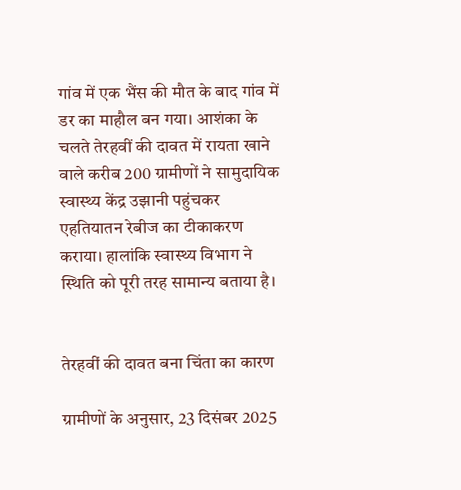गांव में एक भैंस की मौत के बाद गांव में डर का माहौल बन गया। आशंका के चलते तेरहवीं की दावत में रायता खाने वाले करीब 200 ग्रामीणों ने सामुदायिक स्वास्थ्य केंद्र उझानी पहुंचकर एहतियातन रेबीज का टीकाकरण कराया। हालांकि स्वास्थ्य विभाग ने स्थिति को पूरी तरह सामान्य बताया है।


तेरहवीं की दावत बना चिंता का कारण

ग्रामीणों के अनुसार, 23 दिसंबर 2025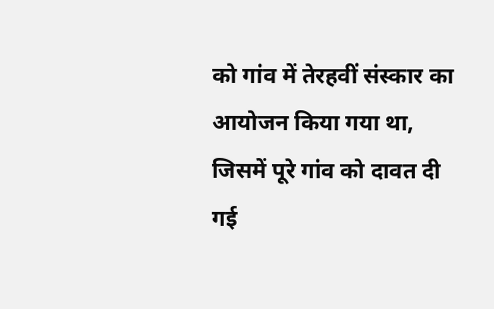को गांव में तेरहवीं संस्कार का आयोजन किया गया था, जिसमें पूरे गांव को दावत दी गई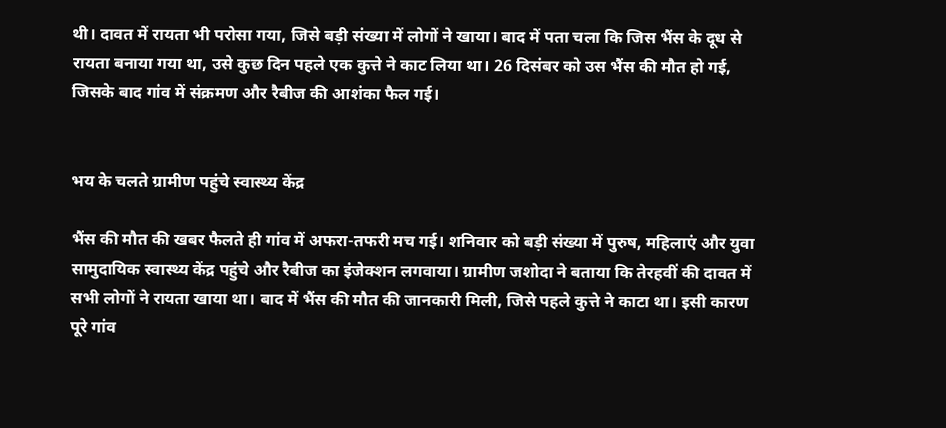थी। दावत में रायता भी परोसा गया, जिसे बड़ी संख्या में लोगों ने खाया। बाद में पता चला कि जिस भैंस के दूध से रायता बनाया गया था, उसे कुछ दिन पहले एक कुत्ते ने काट लिया था। 26 दिसंबर को उस भैंस की मौत हो गई, जिसके बाद गांव में संक्रमण और रैबीज की आशंका फैल गई।


भय के चलते ग्रामीण पहुंचे स्वास्थ्य केंद्र

भैंस की मौत की खबर फैलते ही गांव में अफरा-तफरी मच गई। शनिवार को बड़ी संख्या में पुरुष, महिलाएं और युवा सामुदायिक स्वास्थ्य केंद्र पहुंचे और रैबीज का इंजेक्शन लगवाया। ग्रामीण जशोदा ने बताया कि तेरहवीं की दावत में सभी लोगों ने रायता खाया था। बाद में भैंस की मौत की जानकारी मिली, जिसे पहले कुत्ते ने काटा था। इसी कारण पूरे गांव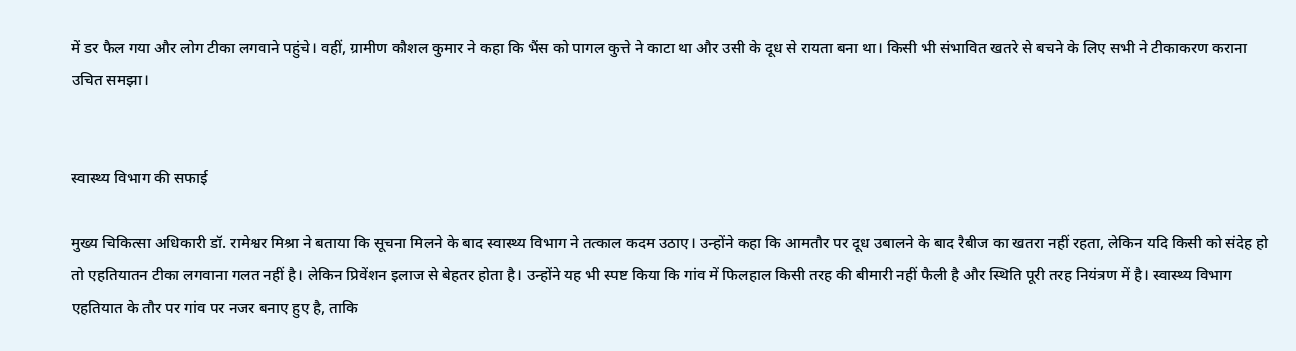में डर फैल गया और लोग टीका लगवाने पहुंचे। वहीं, ग्रामीण कौशल कुमार ने कहा कि भैंस को पागल कुत्ते ने काटा था और उसी के दूध से रायता बना था। किसी भी संभावित खतरे से बचने के लिए सभी ने टीकाकरण कराना उचित समझा।


स्वास्थ्य विभाग की सफाई

मुख्य चिकित्सा अधिकारी डॉ. रामेश्वर मिश्रा ने बताया कि सूचना मिलने के बाद स्वास्थ्य विभाग ने तत्काल कदम उठाए। उन्होंने कहा कि आमतौर पर दूध उबालने के बाद रैबीज का खतरा नहीं रहता, लेकिन यदि किसी को संदेह हो तो एहतियातन टीका लगवाना गलत नहीं है। लेकिन प्रिवेंशन इलाज से बेहतर होता है। उन्होंने यह भी स्पष्ट किया कि गांव में फिलहाल किसी तरह की बीमारी नहीं फैली है और स्थिति पूरी तरह नियंत्रण में है। स्वास्थ्य विभाग एहतियात के तौर पर गांव पर नजर बनाए हुए है, ताकि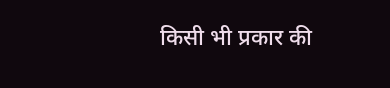किसी भी प्रकार की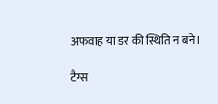अफवाह या डर की स्थिति न बने।

टैग्स